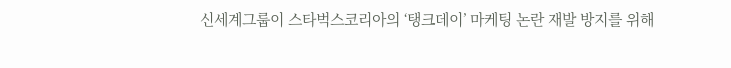신세계그룹이 스타벅스코리아의 ‘탱크데이’ 마케팅 논란 재발 방지를 위해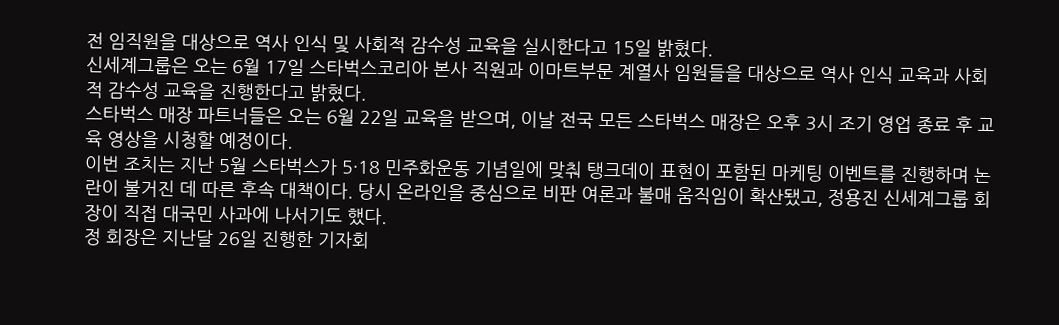전 임직원을 대상으로 역사 인식 및 사회적 감수성 교육을 실시한다고 15일 밝혔다.
신세계그룹은 오는 6월 17일 스타벅스코리아 본사 직원과 이마트부문 계열사 임원들을 대상으로 역사 인식 교육과 사회적 감수성 교육을 진행한다고 밝혔다.
스타벅스 매장 파트너들은 오는 6월 22일 교육을 받으며, 이날 전국 모든 스타벅스 매장은 오후 3시 조기 영업 종료 후 교육 영상을 시청할 예정이다.
이번 조치는 지난 5월 스타벅스가 5·18 민주화운동 기념일에 맞춰 탱크데이 표현이 포함된 마케팅 이벤트를 진행하며 논란이 불거진 데 따른 후속 대책이다. 당시 온라인을 중심으로 비판 여론과 불매 움직임이 확산됐고, 정용진 신세계그룹 회장이 직접 대국민 사과에 나서기도 했다.
정 회장은 지난달 26일 진행한 기자회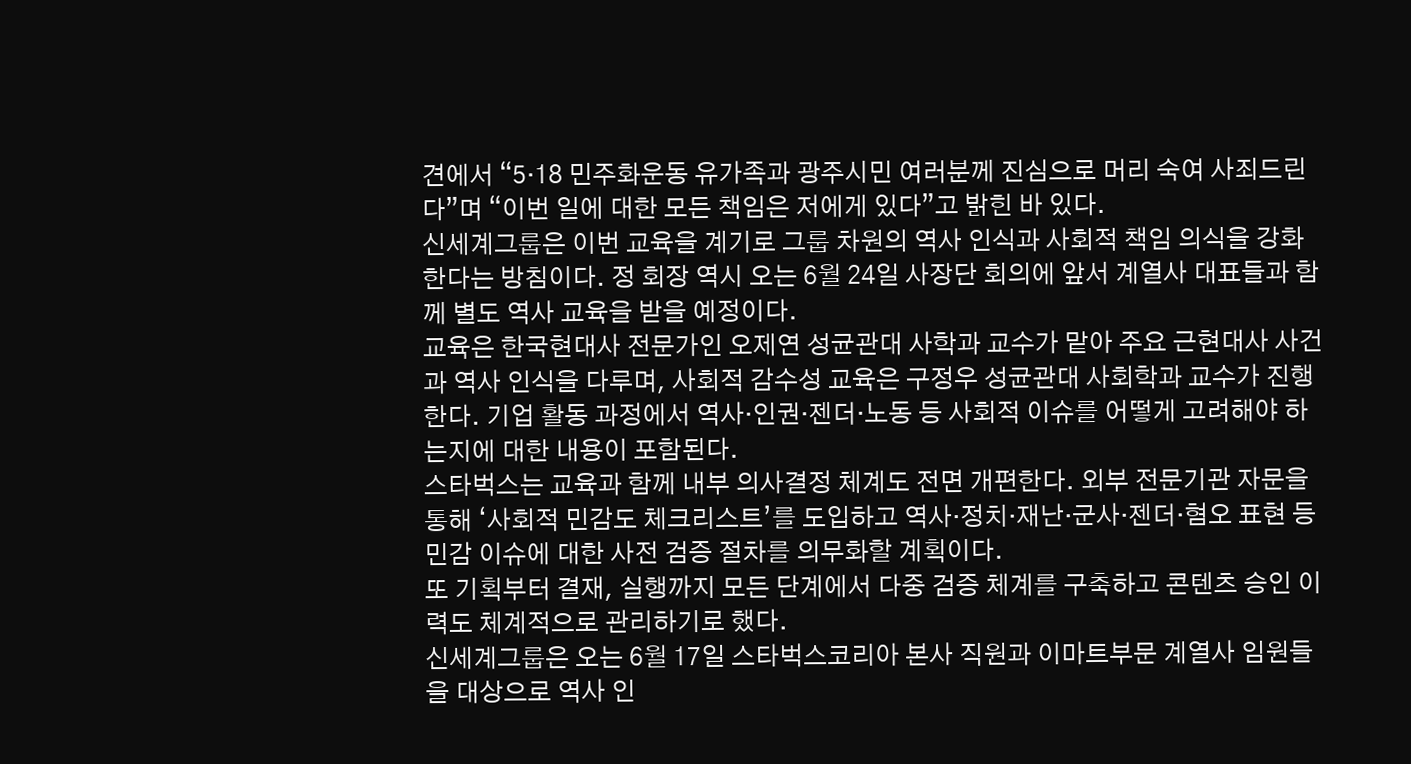견에서 “5·18 민주화운동 유가족과 광주시민 여러분께 진심으로 머리 숙여 사죄드린다”며 “이번 일에 대한 모든 책임은 저에게 있다”고 밝힌 바 있다.
신세계그룹은 이번 교육을 계기로 그룹 차원의 역사 인식과 사회적 책임 의식을 강화한다는 방침이다. 정 회장 역시 오는 6월 24일 사장단 회의에 앞서 계열사 대표들과 함께 별도 역사 교육을 받을 예정이다.
교육은 한국현대사 전문가인 오제연 성균관대 사학과 교수가 맡아 주요 근현대사 사건과 역사 인식을 다루며, 사회적 감수성 교육은 구정우 성균관대 사회학과 교수가 진행한다. 기업 활동 과정에서 역사·인권·젠더·노동 등 사회적 이슈를 어떻게 고려해야 하는지에 대한 내용이 포함된다.
스타벅스는 교육과 함께 내부 의사결정 체계도 전면 개편한다. 외부 전문기관 자문을 통해 ‘사회적 민감도 체크리스트’를 도입하고 역사·정치·재난·군사·젠더·혐오 표현 등 민감 이슈에 대한 사전 검증 절차를 의무화할 계획이다.
또 기획부터 결재, 실행까지 모든 단계에서 다중 검증 체계를 구축하고 콘텐츠 승인 이력도 체계적으로 관리하기로 했다.
신세계그룹은 오는 6월 17일 스타벅스코리아 본사 직원과 이마트부문 계열사 임원들을 대상으로 역사 인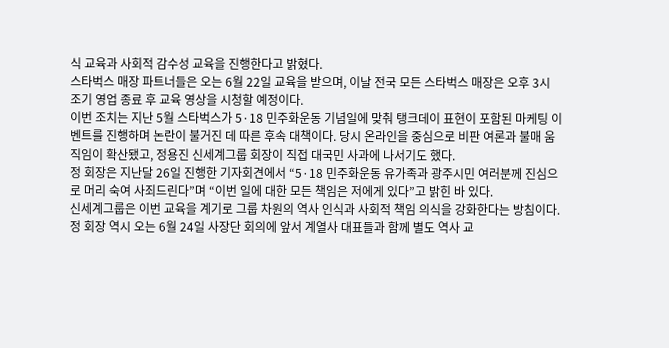식 교육과 사회적 감수성 교육을 진행한다고 밝혔다.
스타벅스 매장 파트너들은 오는 6월 22일 교육을 받으며, 이날 전국 모든 스타벅스 매장은 오후 3시 조기 영업 종료 후 교육 영상을 시청할 예정이다.
이번 조치는 지난 5월 스타벅스가 5·18 민주화운동 기념일에 맞춰 탱크데이 표현이 포함된 마케팅 이벤트를 진행하며 논란이 불거진 데 따른 후속 대책이다. 당시 온라인을 중심으로 비판 여론과 불매 움직임이 확산됐고, 정용진 신세계그룹 회장이 직접 대국민 사과에 나서기도 했다.
정 회장은 지난달 26일 진행한 기자회견에서 “5·18 민주화운동 유가족과 광주시민 여러분께 진심으로 머리 숙여 사죄드린다”며 “이번 일에 대한 모든 책임은 저에게 있다”고 밝힌 바 있다.
신세계그룹은 이번 교육을 계기로 그룹 차원의 역사 인식과 사회적 책임 의식을 강화한다는 방침이다. 정 회장 역시 오는 6월 24일 사장단 회의에 앞서 계열사 대표들과 함께 별도 역사 교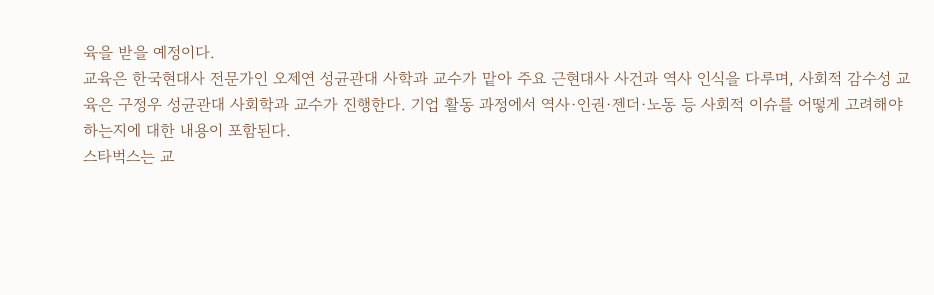육을 받을 예정이다.
교육은 한국현대사 전문가인 오제연 성균관대 사학과 교수가 맡아 주요 근현대사 사건과 역사 인식을 다루며, 사회적 감수성 교육은 구정우 성균관대 사회학과 교수가 진행한다. 기업 활동 과정에서 역사·인권·젠더·노동 등 사회적 이슈를 어떻게 고려해야 하는지에 대한 내용이 포함된다.
스타벅스는 교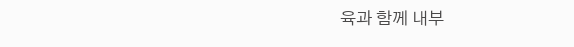육과 함께 내부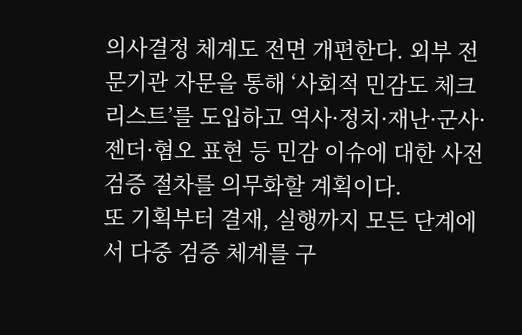의사결정 체계도 전면 개편한다. 외부 전문기관 자문을 통해 ‘사회적 민감도 체크리스트’를 도입하고 역사·정치·재난·군사·젠더·혐오 표현 등 민감 이슈에 대한 사전 검증 절차를 의무화할 계획이다.
또 기획부터 결재, 실행까지 모든 단계에서 다중 검증 체계를 구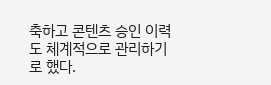축하고 콘텐츠 승인 이력도 체계적으로 관리하기로 했다.